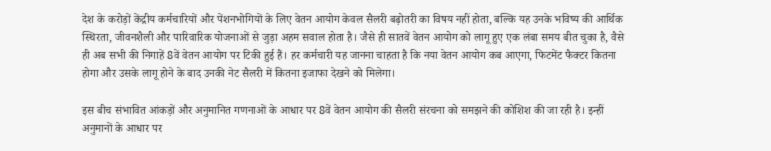देश के करोड़ों केंद्रीय कर्मचारियों और पेंशनभोगियों के लिए वेतन आयोग केवल सैलरी बढ़ोतरी का विषय नहीं होता, बल्कि यह उनके भविष्य की आर्थिक स्थिरता, जीवनशैली और पारिवारिक योजनाओं से जुड़ा अहम सवाल होता है। जैसे ही सातवें वेतन आयोग को लागू हुए एक लंबा समय बीत चुका है, वैसे ही अब सभी की निगाहें 8वें वेतन आयोग पर टिकी हुई हैं। हर कर्मचारी यह जानना चाहता है कि नया वेतन आयोग कब आएगा, फिटमेंट फैक्टर कितना होगा और उसके लागू होने के बाद उनकी नेट सैलरी में कितना इजाफा देखने को मिलेगा।

इस बीच संभावित आंकड़ों और अनुमानित गणनाओं के आधार पर 8वें वेतन आयोग की सैलरी संरचना को समझने की कोशिश की जा रही है। इन्हीं अनुमानों के आधार पर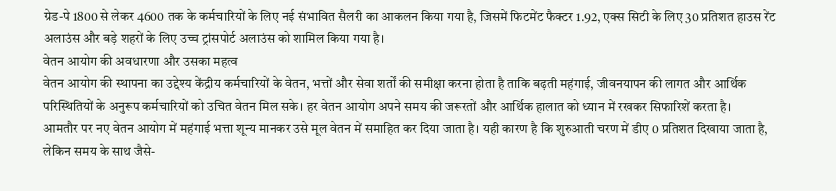ग्रेड-पे 1800 से लेकर 4600 तक के कर्मचारियों के लिए नई संभावित सैलरी का आकलन किया गया है, जिसमें फिटमेंट फैक्टर 1.92, एक्स सिटी के लिए 30 प्रतिशत हाउस रेंट अलाउंस और बड़े शहरों के लिए उच्च ट्रांसपोर्ट अलाउंस को शामिल किया गया है।
वेतन आयोग की अवधारणा और उसका महत्व
वेतन आयोग की स्थापना का उद्देश्य केंद्रीय कर्मचारियों के वेतन, भत्तों और सेवा शर्तों की समीक्षा करना होता है ताकि बढ़ती महंगाई, जीवनयापन की लागत और आर्थिक परिस्थितियों के अनुरूप कर्मचारियों को उचित वेतन मिल सके। हर वेतन आयोग अपने समय की जरूरतों और आर्थिक हालात को ध्यान में रखकर सिफारिशें करता है।
आमतौर पर नए वेतन आयोग में महंगाई भत्ता शून्य मानकर उसे मूल वेतन में समाहित कर दिया जाता है। यही कारण है कि शुरुआती चरण में डीए 0 प्रतिशत दिखाया जाता है, लेकिन समय के साथ जैसे-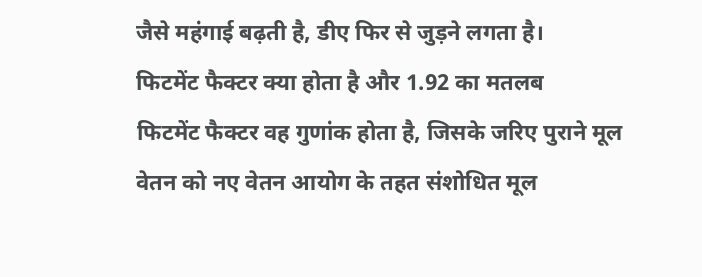जैसे महंगाई बढ़ती है, डीए फिर से जुड़ने लगता है।
फिटमेंट फैक्टर क्या होता है और 1.92 का मतलब
फिटमेंट फैक्टर वह गुणांक होता है, जिसके जरिए पुराने मूल वेतन को नए वेतन आयोग के तहत संशोधित मूल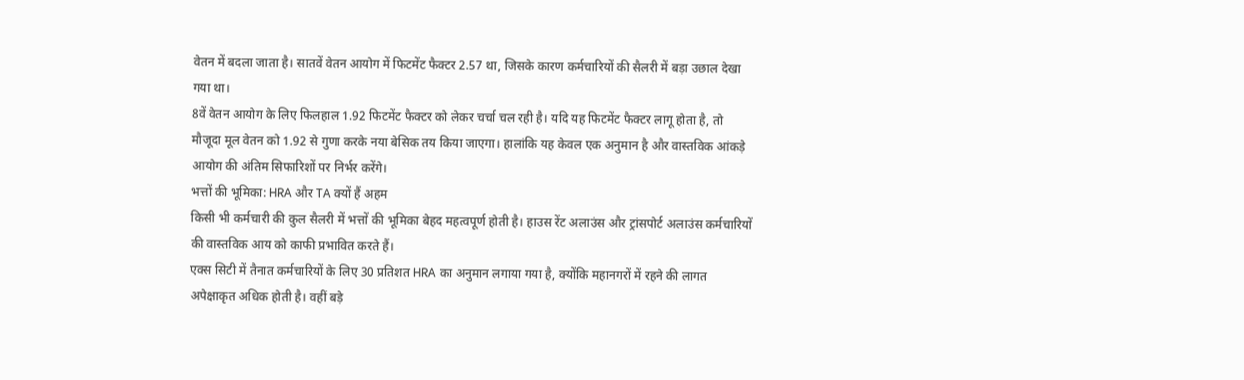वेतन में बदला जाता है। सातवें वेतन आयोग में फिटमेंट फैक्टर 2.57 था, जिसके कारण कर्मचारियों की सैलरी में बड़ा उछाल देखा गया था।
8वें वेतन आयोग के लिए फिलहाल 1.92 फिटमेंट फैक्टर को लेकर चर्चा चल रही है। यदि यह फिटमेंट फैक्टर लागू होता है, तो मौजूदा मूल वेतन को 1.92 से गुणा करके नया बेसिक तय किया जाएगा। हालांकि यह केवल एक अनुमान है और वास्तविक आंकड़े आयोग की अंतिम सिफारिशों पर निर्भर करेंगे।
भत्तों की भूमिका: HRA और TA क्यों हैं अहम
किसी भी कर्मचारी की कुल सैलरी में भत्तों की भूमिका बेहद महत्वपूर्ण होती है। हाउस रेंट अलाउंस और ट्रांसपोर्ट अलाउंस कर्मचारियों की वास्तविक आय को काफी प्रभावित करते हैं।
एक्स सिटी में तैनात कर्मचारियों के लिए 30 प्रतिशत HRA का अनुमान लगाया गया है, क्योंकि महानगरों में रहने की लागत अपेक्षाकृत अधिक होती है। वहीं बड़े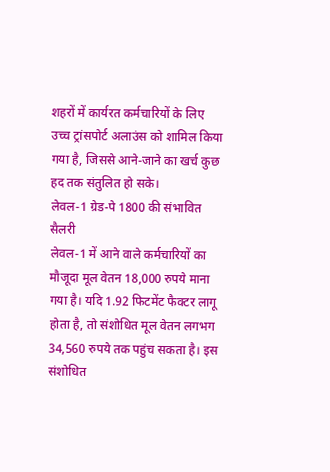शहरों में कार्यरत कर्मचारियों के लिए उच्च ट्रांसपोर्ट अलाउंस को शामिल किया गया है, जिससे आने-जाने का खर्च कुछ हद तक संतुलित हो सके।
लेवल-1 ग्रेड-पे 1800 की संभावित सैलरी
लेवल-1 में आने वाले कर्मचारियों का मौजूदा मूल वेतन 18,000 रुपये माना गया है। यदि 1.92 फिटमेंट फैक्टर लागू होता है, तो संशोधित मूल वेतन लगभग 34,560 रुपये तक पहुंच सकता है। इस संशोधित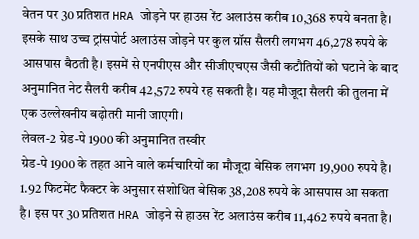वेतन पर 30 प्रतिशत HRA जोड़ने पर हाउस रेंट अलाउंस करीब 10,368 रुपये बनता है।
इसके साथ उच्च ट्रांसपोर्ट अलाउंस जोड़ने पर कुल ग्रॉस सैलरी लगभग 46,278 रुपये के आसपास बैठती है। इसमें से एनपीएस और सीजीएचएस जैसी कटौतियों को घटाने के बाद अनुमानित नेट सैलरी करीब 42,572 रुपये रह सकती है। यह मौजूदा सैलरी की तुलना में एक उल्लेखनीय बढ़ोतरी मानी जाएगी।
लेवल-2 ग्रेड-पे 1900 की अनुमानित तस्वीर
ग्रेड-पे 1900 के तहत आने वाले कर्मचारियों का मौजूदा बेसिक लगभग 19,900 रुपये है। 1.92 फिटमेंट फैक्टर के अनुसार संशोधित बेसिक 38,208 रुपये के आसपास आ सकता है। इस पर 30 प्रतिशत HRA जोड़ने से हाउस रेंट अलाउंस करीब 11,462 रुपये बनता है।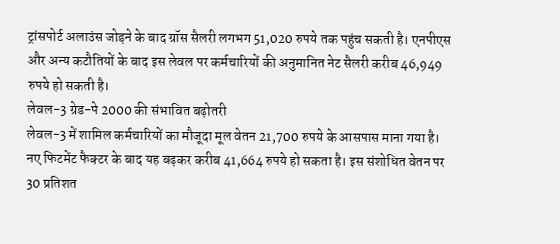ट्रांसपोर्ट अलाउंस जोड़ने के बाद ग्रॉस सैलरी लगभग 51,020 रुपये तक पहुंच सकती है। एनपीएस और अन्य कटौतियों के बाद इस लेवल पर कर्मचारियों की अनुमानित नेट सैलरी करीब 46,949 रुपये हो सकती है।
लेवल-3 ग्रेड-पे 2000 की संभावित बढ़ोतरी
लेवल-3 में शामिल कर्मचारियों का मौजूदा मूल वेतन 21,700 रुपये के आसपास माना गया है। नए फिटमेंट फैक्टर के बाद यह बढ़कर करीब 41,664 रुपये हो सकता है। इस संशोधित वेतन पर 30 प्रतिशत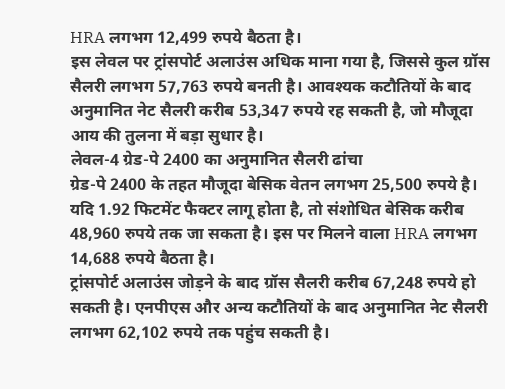HRA लगभग 12,499 रुपये बैठता है।
इस लेवल पर ट्रांसपोर्ट अलाउंस अधिक माना गया है, जिससे कुल ग्रॉस सैलरी लगभग 57,763 रुपये बनती है। आवश्यक कटौतियों के बाद अनुमानित नेट सैलरी करीब 53,347 रुपये रह सकती है, जो मौजूदा आय की तुलना में बड़ा सुधार है।
लेवल-4 ग्रेड-पे 2400 का अनुमानित सैलरी ढांचा
ग्रेड-पे 2400 के तहत मौजूदा बेसिक वेतन लगभग 25,500 रुपये है। यदि 1.92 फिटमेंट फैक्टर लागू होता है, तो संशोधित बेसिक करीब 48,960 रुपये तक जा सकता है। इस पर मिलने वाला HRA लगभग 14,688 रुपये बैठता है।
ट्रांसपोर्ट अलाउंस जोड़ने के बाद ग्रॉस सैलरी करीब 67,248 रुपये हो सकती है। एनपीएस और अन्य कटौतियों के बाद अनुमानित नेट सैलरी लगभग 62,102 रुपये तक पहुंच सकती है।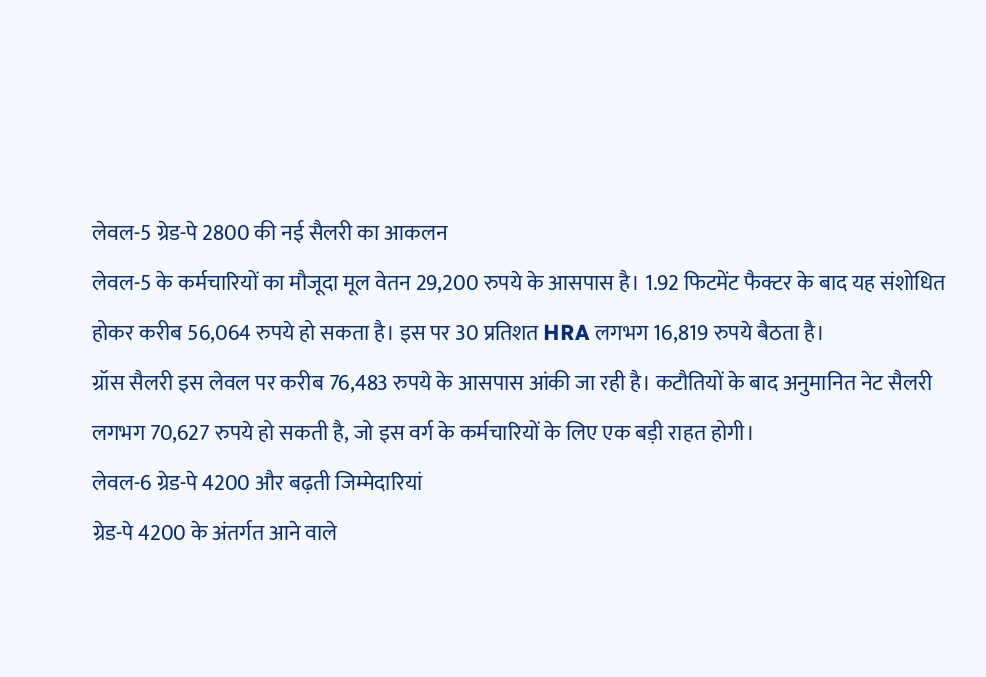लेवल-5 ग्रेड-पे 2800 की नई सैलरी का आकलन
लेवल-5 के कर्मचारियों का मौजूदा मूल वेतन 29,200 रुपये के आसपास है। 1.92 फिटमेंट फैक्टर के बाद यह संशोधित होकर करीब 56,064 रुपये हो सकता है। इस पर 30 प्रतिशत HRA लगभग 16,819 रुपये बैठता है।
ग्रॉस सैलरी इस लेवल पर करीब 76,483 रुपये के आसपास आंकी जा रही है। कटौतियों के बाद अनुमानित नेट सैलरी लगभग 70,627 रुपये हो सकती है, जो इस वर्ग के कर्मचारियों के लिए एक बड़ी राहत होगी।
लेवल-6 ग्रेड-पे 4200 और बढ़ती जिम्मेदारियां
ग्रेड-पे 4200 के अंतर्गत आने वाले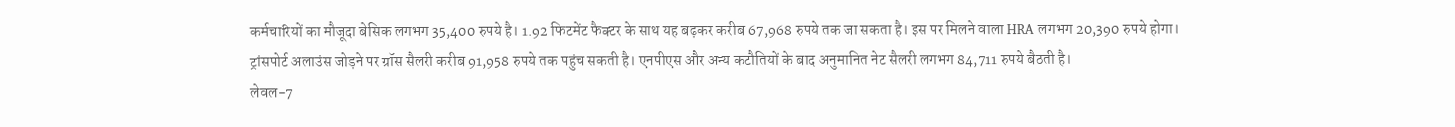कर्मचारियों का मौजूदा बेसिक लगभग 35,400 रुपये है। 1.92 फिटमेंट फैक्टर के साथ यह बढ़कर करीब 67,968 रुपये तक जा सकता है। इस पर मिलने वाला HRA लगभग 20,390 रुपये होगा।
ट्रांसपोर्ट अलाउंस जोड़ने पर ग्रॉस सैलरी करीब 91,958 रुपये तक पहुंच सकती है। एनपीएस और अन्य कटौतियों के बाद अनुमानित नेट सैलरी लगभग 84,711 रुपये बैठती है।
लेवल-7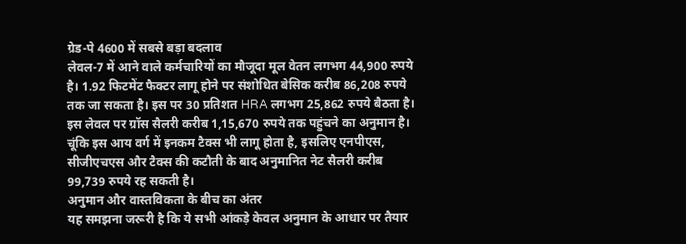ग्रेड-पे 4600 में सबसे बड़ा बदलाव
लेवल-7 में आने वाले कर्मचारियों का मौजूदा मूल वेतन लगभग 44,900 रुपये है। 1.92 फिटमेंट फैक्टर लागू होने पर संशोधित बेसिक करीब 86,208 रुपये तक जा सकता है। इस पर 30 प्रतिशत HRA लगभग 25,862 रुपये बैठता है।
इस लेवल पर ग्रॉस सैलरी करीब 1,15,670 रुपये तक पहुंचने का अनुमान है। चूंकि इस आय वर्ग में इनकम टैक्स भी लागू होता है, इसलिए एनपीएस, सीजीएचएस और टैक्स की कटौती के बाद अनुमानित नेट सैलरी करीब 99,739 रुपये रह सकती है।
अनुमान और वास्तविकता के बीच का अंतर
यह समझना जरूरी है कि ये सभी आंकड़े केवल अनुमान के आधार पर तैयार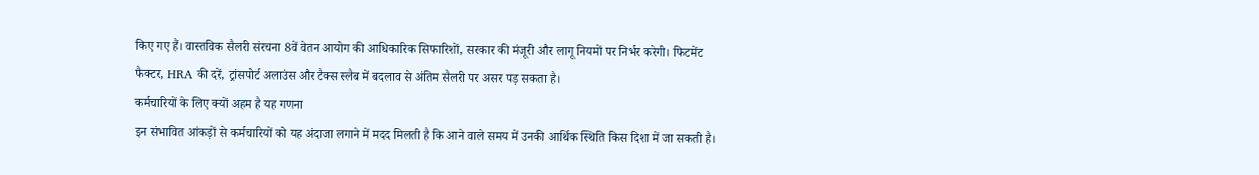किए गए हैं। वास्तविक सैलरी संरचना 8वें वेतन आयोग की आधिकारिक सिफारिशों, सरकार की मंजूरी और लागू नियमों पर निर्भर करेगी। फिटमेंट फैक्टर, HRA की दरें, ट्रांसपोर्ट अलाउंस और टैक्स स्लैब में बदलाव से अंतिम सैलरी पर असर पड़ सकता है।
कर्मचारियों के लिए क्यों अहम है यह गणना
इन संभावित आंकड़ों से कर्मचारियों को यह अंदाजा लगाने में मदद मिलती है कि आने वाले समय में उनकी आर्थिक स्थिति किस दिशा में जा सकती है।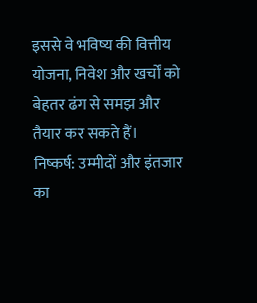इससे वे भविष्य की वित्तीय योजना, निवेश और खर्चों को बेहतर ढंग से समझ और तैयार कर सकते हैं।
निष्कर्ष: उम्मीदों और इंतजार का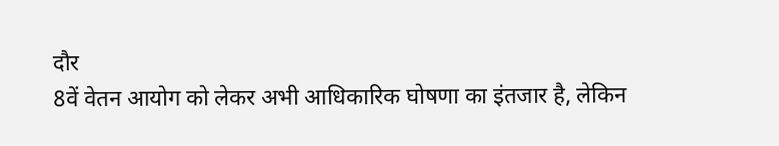दौर
8वें वेतन आयोग को लेकर अभी आधिकारिक घोषणा का इंतजार है, लेकिन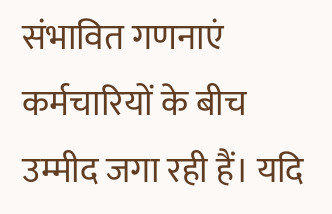संभावित गणनाएं कर्मचारियों के बीच उम्मीद जगा रही हैं। यदि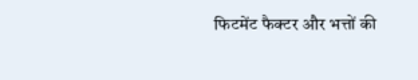फिटमेंट फैक्टर और भत्तों की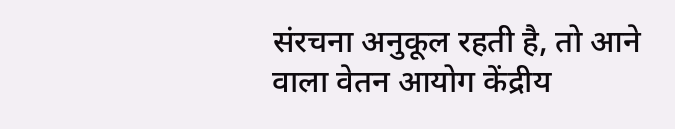संरचना अनुकूल रहती है, तो आने वाला वेतन आयोग केंद्रीय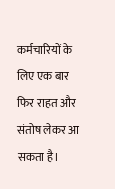कर्मचारियों के लिए एक बार फिर राहत और संतोष लेकर आ सकता है।